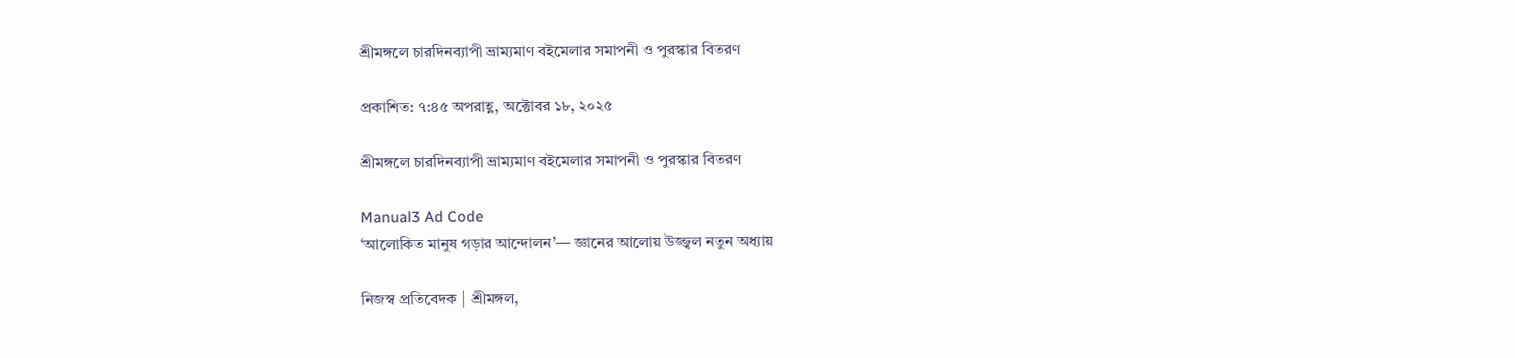শ্রীমঙ্গলে চারদিনব্যাপী ভ্রাম্যমাণ বইমেলার সমাপনী ও পুরস্কার বিতরণ

প্রকাশিত: ৭:৪৫ অপরাহ্ণ, অক্টোবর ১৮, ২০২৫

শ্রীমঙ্গলে চারদিনব্যাপী ভ্রাম্যমাণ বইমেলার সমাপনী ও পুরস্কার বিতরণ

Manual3 Ad Code
‘আলোকিত মানুষ গড়ার আন্দোলন’— জ্ঞানের আলোয় উজ্জ্বল নতুন অধ্যায়

নিজস্ব প্রতিবেদক | শ্রীমঙ্গল,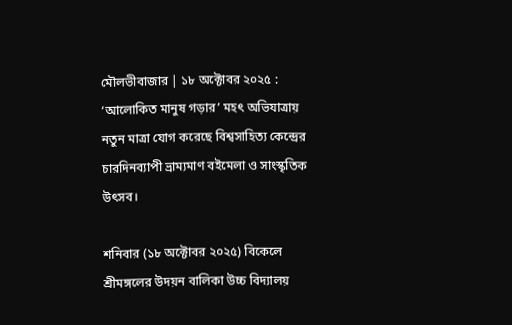মৌলভীবাজার | ১৮ অক্টোবর ২০২৫ : ‘আলোকিত মানুষ গড়ার’ মহৎ অভিযাত্রায় নতুন মাত্রা যোগ করেছে বিশ্বসাহিত্য কেন্দ্রের চারদিনব্যাপী ভ্রাম্যমাণ বইমেলা ও সাংস্কৃতিক উৎসব।

শনিবার (১৮ অক্টোবর ২০২৫) বিকেলে শ্রীমঙ্গলের উদয়ন বালিকা উচ্চ বিদ্যালয়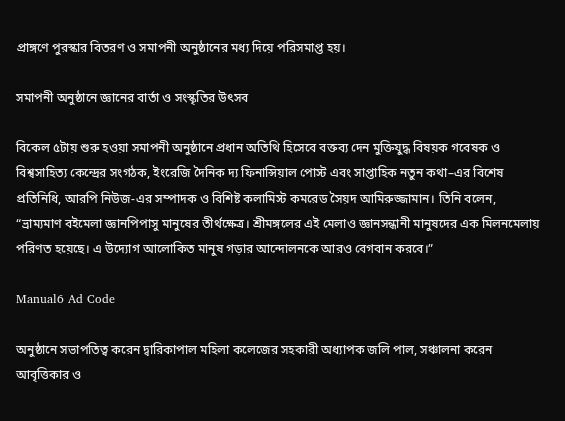প্রাঙ্গণে পুরস্কার বিতরণ ও সমাপনী অনুষ্ঠানের মধ্য দিয়ে পরিসমাপ্ত হয়।

সমাপনী অনুষ্ঠানে জ্ঞানের বার্তা ও সংস্কৃতির উৎসব

বিকেল ৫টায় শুরু হওয়া সমাপনী অনুষ্ঠানে প্রধান অতিথি হিসেবে বক্তব্য দেন মুক্তিযুদ্ধ বিষয়ক গবেষক ও বিশ্বসাহিত্য কেন্দ্রের সংগঠক, ইংরেজি দৈনিক দ্য ফিনান্সিয়াল পোস্ট এবং সাপ্তাহিক নতুন কথা–এর বিশেষ প্রতিনিধি, আরপি নিউজ-এর সম্পাদক ও বিশিষ্ট কলামিস্ট কমরেড সৈয়দ আমিরুজ্জামান। তিনি বলেন, “ভ্রাম্যমাণ বইমেলা জ্ঞানপিপাসু মানুষের তীর্থক্ষেত্র। শ্রীমঙ্গলের এই মেলাও জ্ঞানসন্ধানী মানুষদের এক মিলনমেলায় পরিণত হয়েছে। এ উদ্যোগ আলোকিত মানুষ গড়ার আন্দোলনকে আরও বেগবান করবে।”

Manual6 Ad Code

অনুষ্ঠানে সভাপতিত্ব করেন দ্বারিকাপাল মহিলা কলেজের সহকারী অধ্যাপক জলি পাল, সঞ্চালনা করেন আবৃত্তিকার ও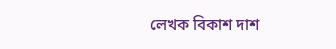লেখক বিকাশ দাশ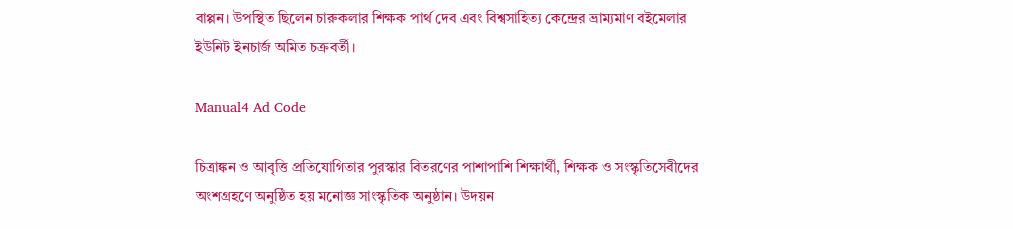বাপ্পন। উপস্থিত ছিলেন চারুকলার শিক্ষক পার্থ দেব এবং বিশ্বসাহিত্য কেন্দ্রের ভ্রাম্যমাণ বইমেলার ইউনিট ইনচার্জ অমিত চক্রবর্তী।

Manual4 Ad Code

চিত্রাঙ্কন ও আবৃত্তি প্রতিযোগিতার পুরস্কার বিতরণের পাশাপাশি শিক্ষার্থী, শিক্ষক ও সংস্কৃতিসেবীদের অংশগ্রহণে অনুষ্ঠিত হয় মনোজ্ঞ সাংস্কৃতিক অনুষ্ঠান। উদয়ন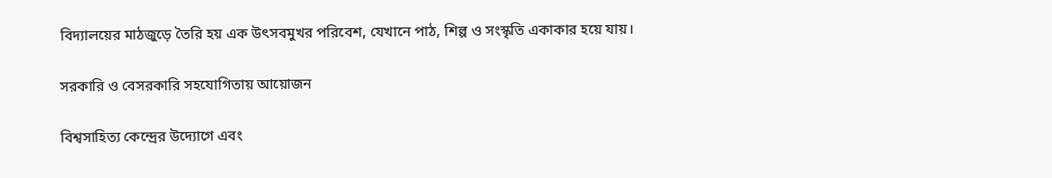বিদ্যালয়ের মাঠজুড়ে তৈরি হয় এক উৎসবমুখর পরিবেশ, যেখানে পাঠ, শিল্প ও সংস্কৃতি একাকার হয়ে যায়।

সরকারি ও বেসরকারি সহযোগিতায় আয়োজন

বিশ্বসাহিত্য কেন্দ্রের উদ্যোগে এবং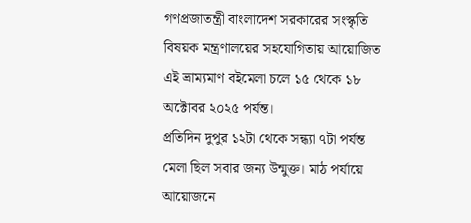গণপ্রজাতন্ত্রী বাংলাদেশ সরকারের সংস্কৃতি বিষয়ক মন্ত্রণালয়ের সহযোগিতায় আয়োজিত এই ভ্রাম্যমাণ বইমেলা চলে ১৫ থেকে ১৮ অক্টোবর ২০২৫ পর্যন্ত।
প্রতিদিন দুপুর ১২টা থেকে সন্ধ্যা ৭টা পর্যন্ত মেলা ছিল সবার জন্য উন্মুক্ত। মাঠ পর্যায়ে আয়োজনে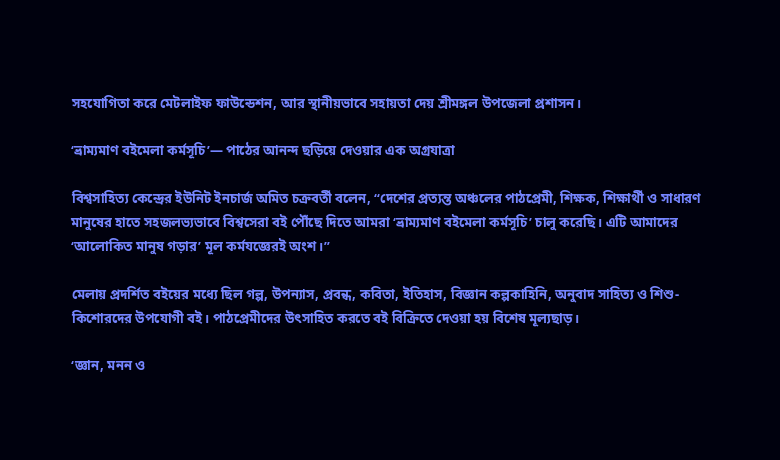সহযোগিতা করে মেটলাইফ ফাউন্ডেশন, আর স্থানীয়ভাবে সহায়তা দেয় শ্রীমঙ্গল উপজেলা প্রশাসন।

‘ভ্রাম্যমাণ বইমেলা কর্মসূচি’— পাঠের আনন্দ ছড়িয়ে দেওয়ার এক অগ্রযাত্রা

বিশ্বসাহিত্য কেন্দ্রের ইউনিট ইনচার্জ অমিত চক্রবর্তী বলেন, “দেশের প্রত্যন্ত অঞ্চলের পাঠপ্রেমী, শিক্ষক, শিক্ষার্থী ও সাধারণ মানুষের হাতে সহজলভ্যভাবে বিশ্বসেরা বই পৌঁছে দিতে আমরা ‘ভ্রাম্যমাণ বইমেলা কর্মসূচি’ চালু করেছি। এটি আমাদের ‘আলোকিত মানুষ গড়ার’ মূল কর্মযজ্ঞেরই অংশ।”

মেলায় প্রদর্শিত বইয়ের মধ্যে ছিল গল্প, উপন্যাস, প্রবন্ধ, কবিতা, ইতিহাস, বিজ্ঞান কল্পকাহিনি, অনুবাদ সাহিত্য ও শিশু-কিশোরদের উপযোগী বই। পাঠপ্রেমীদের উৎসাহিত করতে বই বিক্রিতে দেওয়া হয় বিশেষ মূল্যছাড়।

‘জ্ঞান, মনন ও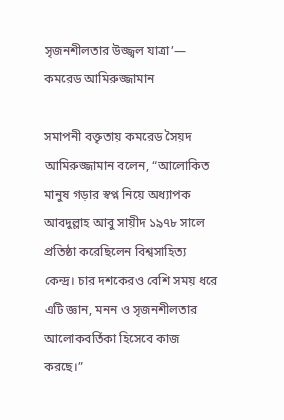সৃজনশীলতার উজ্জ্বল যাত্রা’— কমরেড আমিরুজ্জামান

সমাপনী বক্তৃতায় কমরেড সৈয়দ আমিরুজ্জামান বলেন, “আলোকিত মানুষ গড়ার স্বপ্ন নিয়ে অধ্যাপক আবদুল্লাহ আবু সায়ীদ ১৯৭৮ সালে প্রতিষ্ঠা করেছিলেন বিশ্বসাহিত্য কেন্দ্র। চার দশকেরও বেশি সময় ধরে এটি জ্ঞান, মনন ও সৃজনশীলতার আলোকবর্তিকা হিসেবে কাজ করছে।”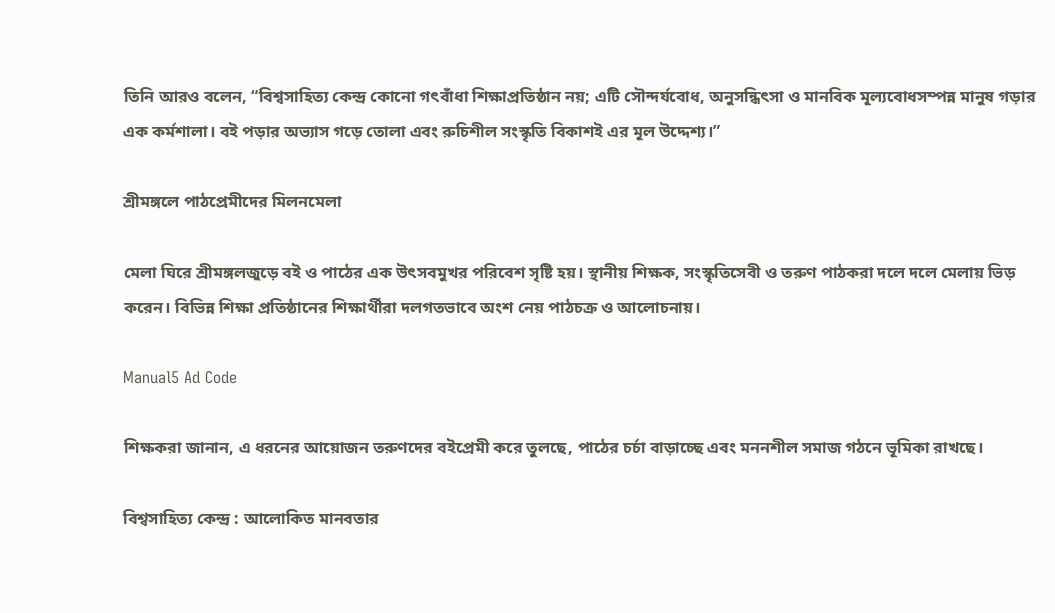তিনি আরও বলেন, “বিশ্বসাহিত্য কেন্দ্র কোনো গৎবাঁধা শিক্ষাপ্রতিষ্ঠান নয়; এটি সৌন্দর্যবোধ, অনুসন্ধিৎসা ও মানবিক মূল্যবোধসম্পন্ন মানুষ গড়ার এক কর্মশালা। বই পড়ার অভ্যাস গড়ে তোলা এবং রুচিশীল সংস্কৃতি বিকাশই এর মূল উদ্দেশ্য।”

শ্রীমঙ্গলে পাঠপ্রেমীদের মিলনমেলা

মেলা ঘিরে শ্রীমঙ্গলজুড়ে বই ও পাঠের এক উৎসবমুখর পরিবেশ সৃষ্টি হয়। স্থানীয় শিক্ষক, সংস্কৃতিসেবী ও তরুণ পাঠকরা দলে দলে মেলায় ভিড় করেন। বিভিন্ন শিক্ষা প্রতিষ্ঠানের শিক্ষার্থীরা দলগতভাবে অংশ নেয় পাঠচক্র ও আলোচনায়।

Manual5 Ad Code

শিক্ষকরা জানান, এ ধরনের আয়োজন তরুণদের বইপ্রেমী করে তুলছে, পাঠের চর্চা বাড়াচ্ছে এবং মননশীল সমাজ গঠনে ভূমিকা রাখছে।

বিশ্বসাহিত্য কেন্দ্র : আলোকিত মানবতার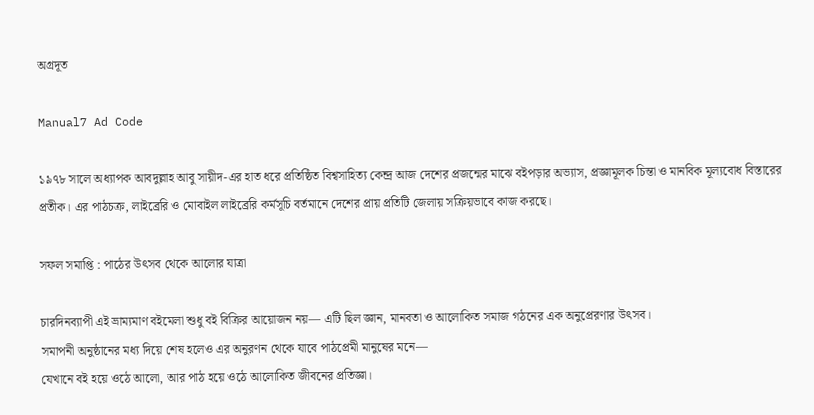অগ্রদূত

Manual7 Ad Code

১৯৭৮ সালে অধ্যাপক আবদুল্লাহ আবু সায়ীদ-এর হাত ধরে প্রতিষ্ঠিত বিশ্বসাহিত্য কেন্দ্র আজ দেশের প্রজন্মের মাঝে বইপড়ার অভ্যাস, প্রজ্ঞামূলক চিন্তা ও মানবিক মূল্যবোধ বিস্তারের প্রতীক। এর পাঠচক্র, লাইব্রেরি ও মোবাইল লাইব্রেরি কর্মসূচি বর্তমানে দেশের প্রায় প্রতিটি জেলায় সক্রিয়ভাবে কাজ করছে।

সফল সমাপ্তি : পাঠের উৎসব থেকে আলোর যাত্রা

চারদিনব্যাপী এই ভ্রাম্যমাণ বইমেলা শুধু বই বিক্রির আয়োজন নয়— এটি ছিল জ্ঞান, মানবতা ও আলোকিত সমাজ গঠনের এক অনুপ্রেরণার উৎসব।
সমাপনী অনুষ্ঠানের মধ্য দিয়ে শেষ হলেও এর অনুরণন থেকে যাবে পাঠপ্রেমী মানুষের মনে—
যেখানে বই হয়ে ওঠে আলো, আর পাঠ হয়ে ওঠে আলোকিত জীবনের প্রতিজ্ঞা।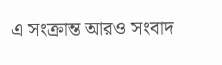এ সংক্রান্ত আরও সংবাদ